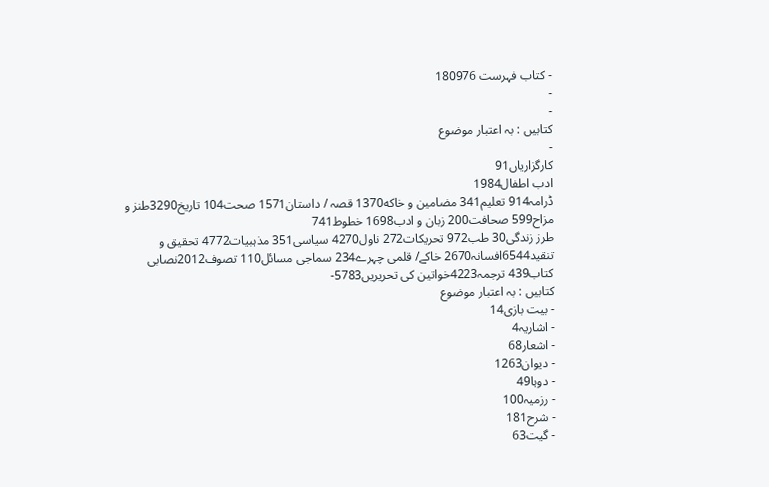- کتاب فہرست 180976
-
-
کتابیں : بہ اعتبار موضوع
-
کارگزاریاں91
ادب اطفال1984
ڈرامہ914 تعلیم341 مضامين و خاكه1370 قصہ / داستان1571 صحت104 تاریخ3290طنز و مزاح599 صحافت200 زبان و ادب1698 خطوط741
طرز زندگی30 طب972 تحریکات272 ناول4270 سیاسی351 مذہبیات4772 تحقیق و تنقید6544افسانہ2670 خاکے/ قلمی چہرے234 سماجی مسائل110 تصوف2012نصابی کتاب439 ترجمہ4223خواتین کی تحریریں5783-
کتابیں : بہ اعتبار موضوع
- بیت بازی14
- اشاریہ4
- اشعار68
- دیوان1263
- دوہا49
- رزمیہ100
- شرح181
- گیت63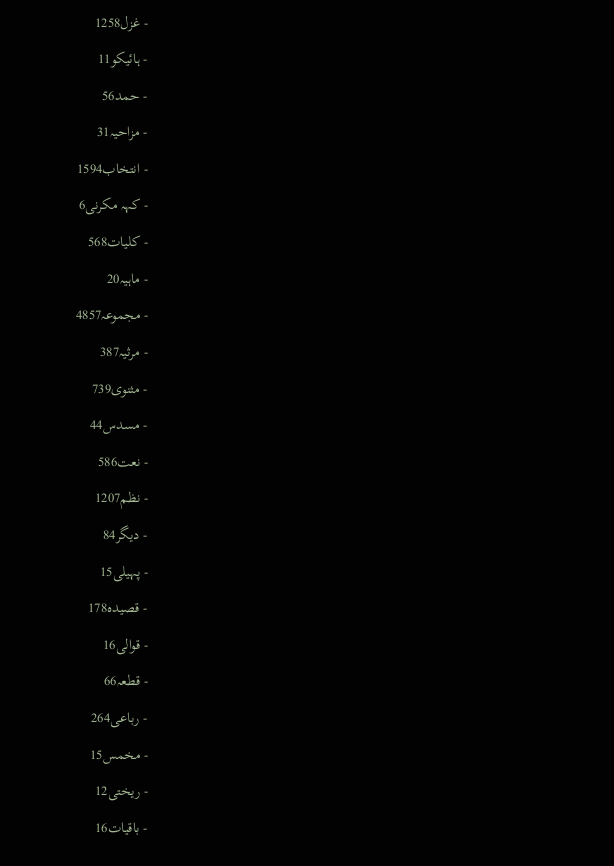- غزل1258
- ہائیکو11
- حمد56
- مزاحیہ31
- انتخاب1594
- کہہ مکرنی6
- کلیات568
- ماہیہ20
- مجموعہ4857
- مرثیہ387
- مثنوی739
- مسدس44
- نعت586
- نظم1207
- دیگر84
- پہیلی15
- قصیدہ178
- قوالی16
- قطعہ66
- رباعی264
- مخمس15
- ریختی12
- باقیات16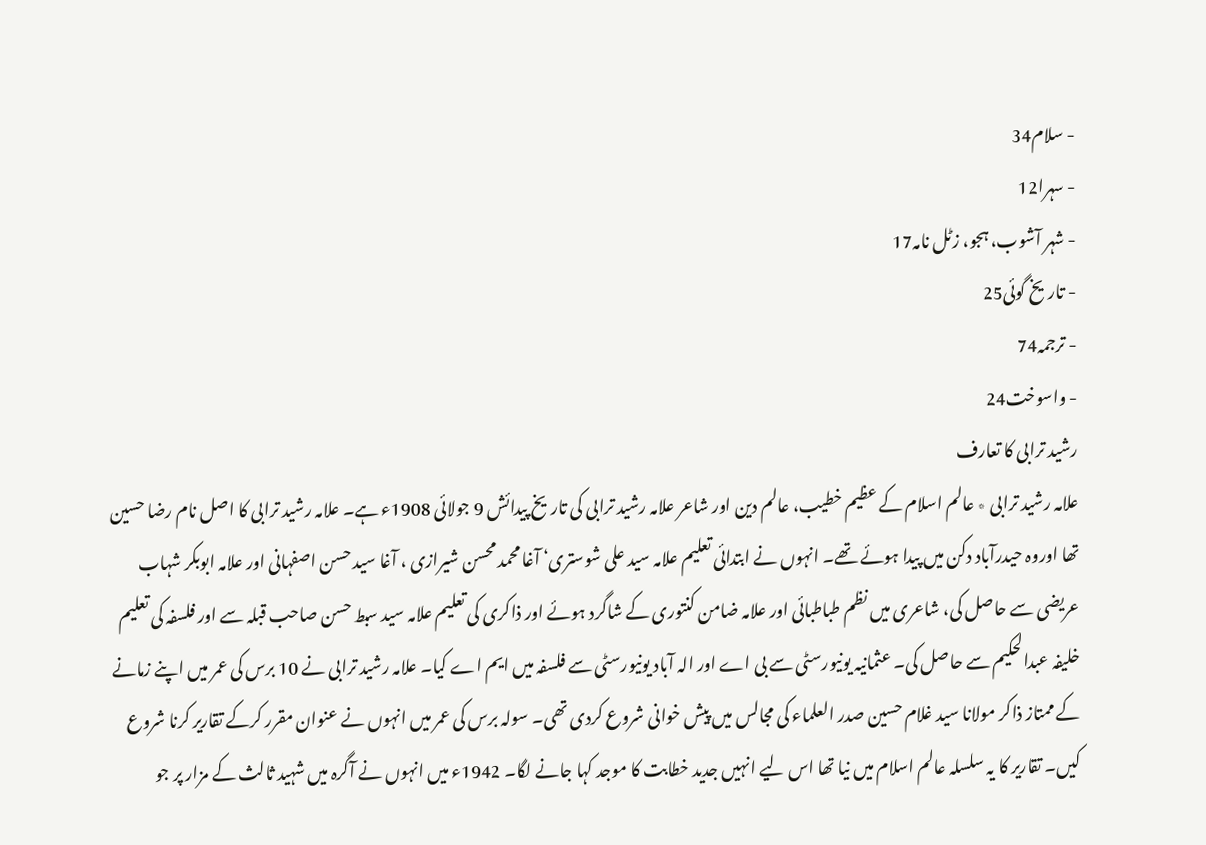- سلام34
- سہرا12
- شہر آشوب، ہجو، زٹل نامہ17
- تاریخ گوئی25
- ترجمہ74
- واسوخت24
رشید ترابی کا تعارف
علامہ رشید ترابی ٭ عالم اسلام کے عظیم خطیب، عالم دین اور شاعر علامہ رشید ترابی کی تاریخ پیدائش 9 جولائی 1908ء ہے۔ علامہ رشید ترابی کا اصل نام رضا حسین تھا اوروہ حیدرآباد دکن میں پیدا ہوئے تھے۔ انہوں نے ابتدائی تعلیم علامہ سید علی شوستری‘ آغا محمد محسن شیرازی ، آغا سید حسن اصفہانی اور علامہ ابوبکر شہاب عریضی سے حاصل کی، شاعری میں نظم طباطبائی اور علامہ ضامن کنتوری کے شاگرد ہوئے اور ذاکری کی تعلیم علامہ سید سبط حسن صاحب قبلہ سے اور فلسفہ کی تعلیم خلیفہ عبدالحکیم سے حاصل کی۔ عثمانیہ یونیورسٹی سے بی اے اور الہ آباد یونیورسٹی سے فلسفہ میں ایم اے کیا۔ علامہ رشید ترابی نے 10 برس کی عمر میں اپنے زمانے کے ممتاز ذاکر مولانا سید غلام حسین صدر العلماء کی مجالس میں پیش خوانی شروع کردی تھی۔ سولہ برس کی عمر میں انہوں نے عنوان مقرر کرکے تقاریر کرنا شروع کیں۔ تقاریر کا یہ سلسلہ عالم اسلام میں نیا تھا اس لیے انہیں جدید خطابت کا موجد کہا جانے لگا۔ 1942ء میں انہوں نے آگرہ میں شہید ثالث کے مزار پر جو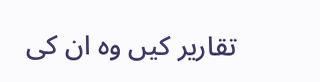تقاریر کیں وہ ان کی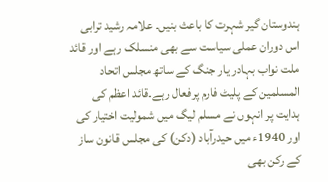ہندوستان گیر شہرت کا باعث بنیں۔ علامہ رشید ترابی اس دوران عملی سیاست سے بھی منسلک رہے اور قائد ملت نواب بہادر یار جنگ کے ساتھ مجلس اتحاد المسلمین کے پلیٹ فارم پرفعال رہے۔قائد اعظم کی ہدایت پر انہوں نے مسلم لیگ میں شمولیت اختیار کی اور 1940ء میں حیدرآباد (دکن) کی مجلس قانون ساز کے رکن بھی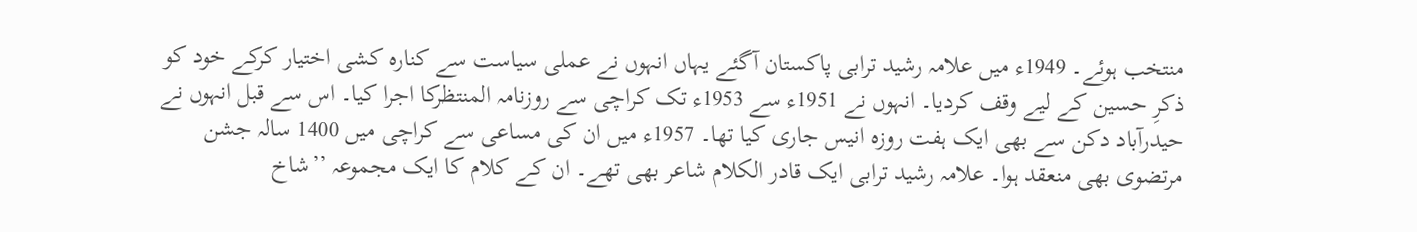منتخب ہوئے۔ 1949ء میں علامہ رشید ترابی پاکستان آگئے یہاں انہوں نے عملی سیاست سے کنارہ کشی اختیار کرکے خود کو ذکرِ حسین کے لیے وقف کردیا۔ انہوں نے 1951ء سے 1953ء تک کراچی سے روزنامہ المنتظرکا اجرا کیا۔ اس سے قبل انہوں نے حیدرآباد دکن سے بھی ایک ہفت روزہ انیس جاری کیا تھا۔ 1957ء میں ان کی مساعی سے کراچی میں 1400 سالہ جشن مرتضوی بھی منعقد ہوا۔ علامہ رشید ترابی ایک قادر الکلام شاعر بھی تھے۔ ان کے کلام کا ایک مجموعہ ’’شاخ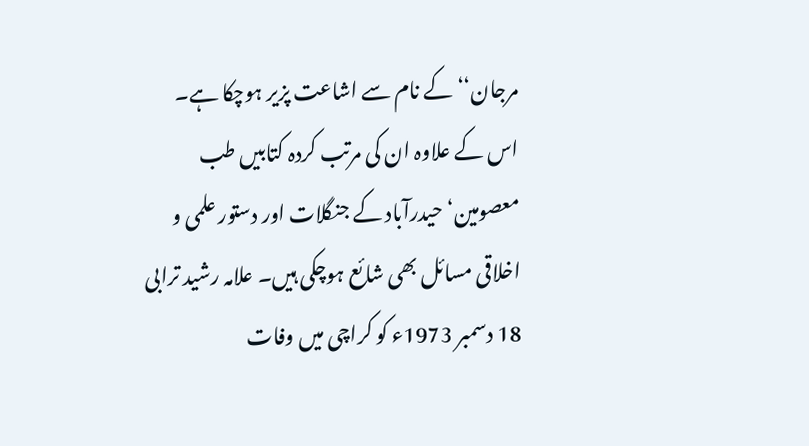مرجان‘‘ کے نام سے اشاعت پزیر ہوچکا ہے۔ اس کے علاوہ ان کی مرتب کردہ کتابیں طب معصومین‘ حیدرآباد کے جنگلات اور دستور علمی و اخلاقی مسائل بھی شائع ہوچکی ہیں۔ علامہ رشید ترابی 18 دسمبر 1973ء کو کراچی میں وفات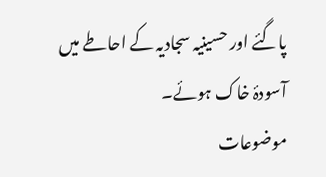پاگئے اور حسینیہ سجادیہ کے احاطے میں آسودۂ خاک ہوئے۔
موضوعات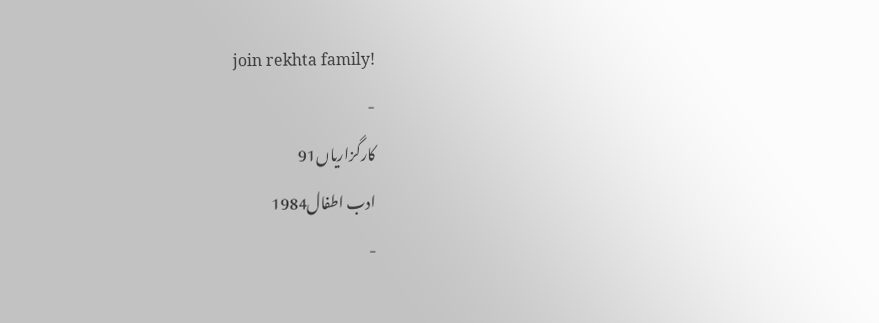join rekhta family!
-
کارگزاریاں91
ادب اطفال1984
-